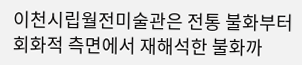이천시립월전미술관은 전통 불화부터 회화적 측면에서 재해석한 불화까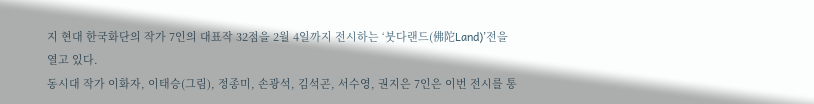지 현대 한국화단의 작가 7인의 대표작 32점을 2월 4일까지 전시하는 ‘붓다랜드(佛陀Land)’전을 열고 있다.
동시대 작가 이화자, 이태승(그림), 정종미, 손광석, 김석곤, 서수영, 권지은 7인은 이번 전시를 통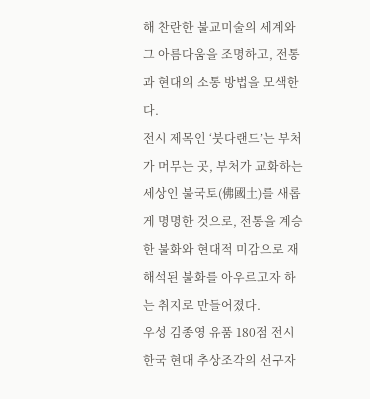해 찬란한 불교미술의 세계와 그 아름다움을 조명하고, 전통과 현대의 소통 방법을 모색한다.
전시 제목인 ‘붓다랜드’는 부처가 머무는 곳, 부처가 교화하는 세상인 불국토(佛國土)를 새롭게 명명한 것으로, 전통을 계승한 불화와 현대적 미감으로 재해석된 불화를 아우르고자 하는 취지로 만들어졌다.
우성 김종영 유품 180점 전시
한국 현대 추상조각의 선구자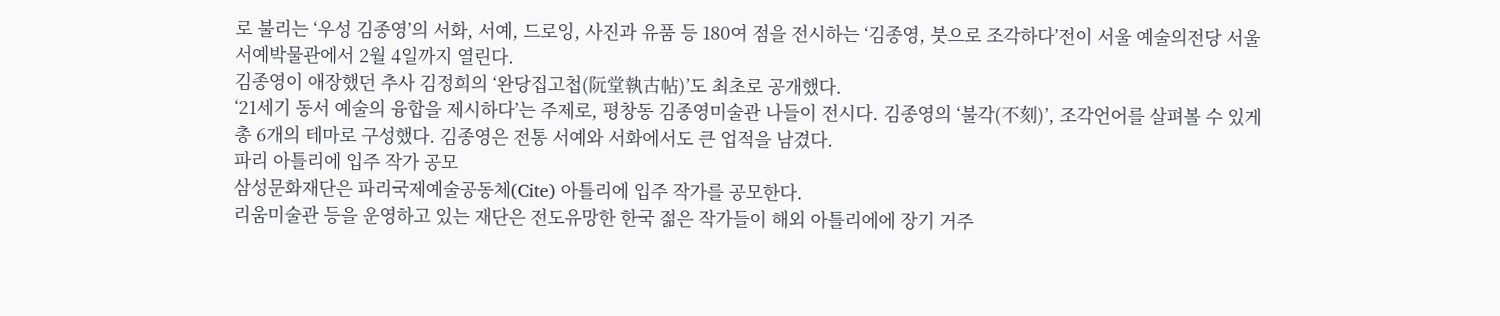로 불리는 ‘우성 김종영’의 서화, 서예, 드로잉, 사진과 유품 등 180여 점을 전시하는 ‘김종영, 붓으로 조각하다’전이 서울 예술의전당 서울서예박물관에서 2월 4일까지 열린다.
김종영이 애장했던 추사 김정희의 ‘완당집고첩(阮堂執古帖)’도 최초로 공개했다.
‘21세기 동서 예술의 융합을 제시하다’는 주제로, 평창동 김종영미술관 나들이 전시다. 김종영의 ‘불각(不刻)’, 조각언어를 살펴볼 수 있게 총 6개의 테마로 구성했다. 김종영은 전통 서예와 서화에서도 큰 업적을 남겼다.
파리 아틀리에 입주 작가 공모
삼성문화재단은 파리국제예술공동체(Cite) 아틀리에 입주 작가를 공모한다.
리움미술관 등을 운영하고 있는 재단은 전도유망한 한국 젊은 작가들이 해외 아틀리에에 장기 거주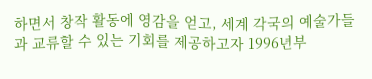하면서 창작 활동에 영감을 얻고, 세계 각국의 예술가들과 교류할 수 있는 기회를 제공하고자 1996년부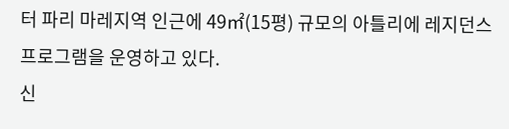터 파리 마레지역 인근에 49㎡(15평) 규모의 아틀리에 레지던스 프로그램을 운영하고 있다.
신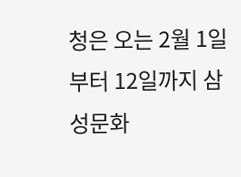청은 오는 2월 1일부터 12일까지 삼성문화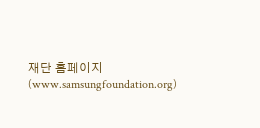재단 홈페이지(www.samsungfoundation.org)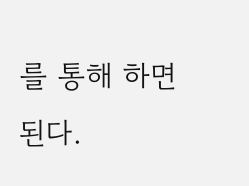를 통해 하면 된다.